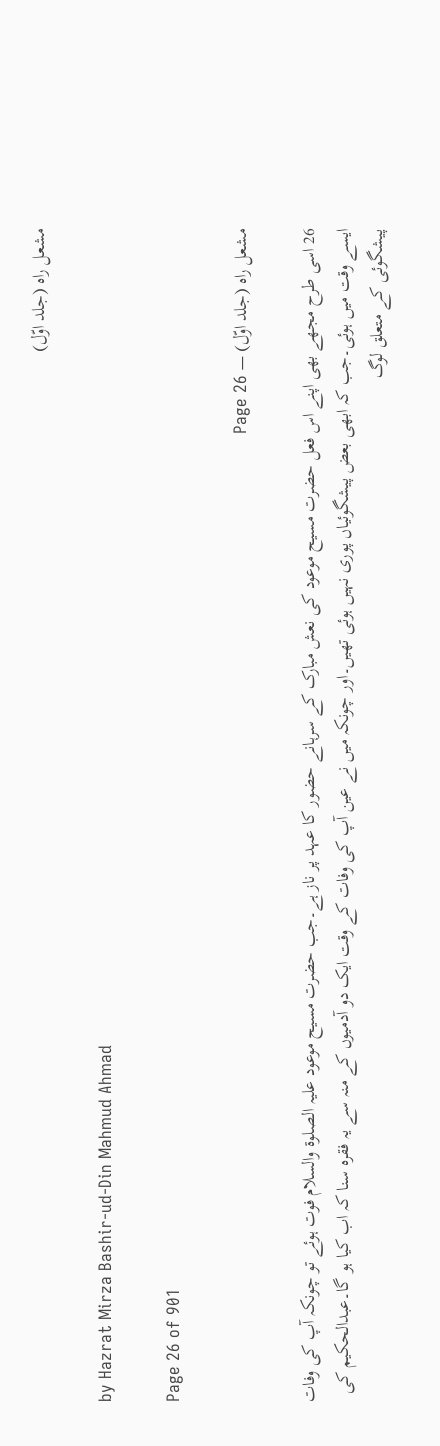مشعل راہ (جلد اوّل)

by Hazrat Mirza Bashir-ud-Din Mahmud Ahmad

Page 26 of 901

مشعل راہ (جلد اوّل) — Page 26

26 اسی طرح مجھے بھی اپنے اس فعل حضرت مسیح موعود کی نعش مبارک کے سرہانے حضور کا عہد پر ناز ہے۔جب حضرت مسیح موعود علیہ الصلوۃ والسلام فوت ہوئے تو چونکہ آپ کی وفات ایسے وقت میں ہوئی۔جب کہ ابھی بعض پیشگوئیاں پوری نہیں ہوئی تھیں۔اور چونکہ میں نے عین آپ کی وفات کے وقت ایک دو آدمیوں کے منہ سے یہ فقرہ سنا کہ اب کیا ہو گا۔عبدالحکیم کی پیشگوئی کے متعلق لوگ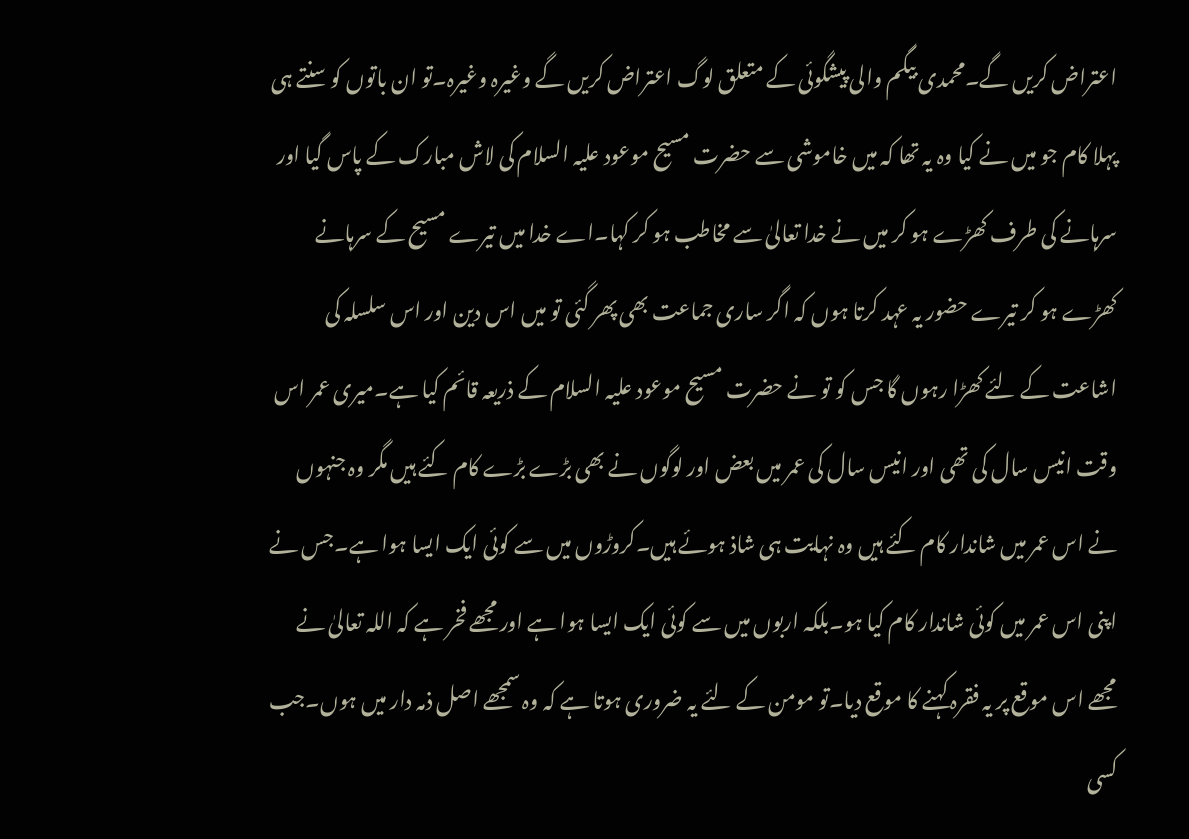اعتراض کریں گے۔محمدی بیگم والی پیشگوئی کے متعلق لوگ اعتراض کریں گے وغیرہ وغیرہ۔تو ان باتوں کو سنتے ہی پہلا کام جو میں نے کیا وہ یہ تھا کہ میں خاموشی سے حضرت مسیح موعود علیہ السلام کی لاش مبارک کے پاس گیا اور سرہانے کی طرف کھڑے ہو کر میں نے خدا تعالیٰ سے مخاطب ہو کر کہا۔اے خدا میں تیرے مسیح کے سرہانے کھڑے ہو کر تیرے حضور یہ عہد کرتا ہوں کہ اگر ساری جماعت بھی پھر گئی تو میں اس دین اور اس سلسلہ کی اشاعت کے لئے کھڑا رہوں گا جس کو تو نے حضرت مسیح موعود علیہ السلام کے ذریعہ قائم کیا ہے۔میری عمر اس وقت انیس سال کی تھی اور انیس سال کی عمر میں بعض اور لوگوں نے بھی بڑے بڑے کام کئے ہیں مگر وہ جنہوں نے اس عمر میں شاندار کام کئے ہیں وہ نہایت ہی شاذ ہوئے ہیں۔کروڑوں میں سے کوئی ایک ایسا ہوا ہے۔جس نے اپنی اس عمر میں کوئی شاندار کام کیا ہو۔بلکہ اربوں میں سے کوئی ایک ایسا ہوا ہے اور مجھے فخر ہے کہ اللہ تعالیٰ نے مجھے اس موقع پر یہ فقرہ کہنے کا موقع دیا۔تو مومن کے لئے یہ ضروری ہوتا ہے کہ وہ سمجھے اصل ذمہ دار میں ہوں۔جب کسی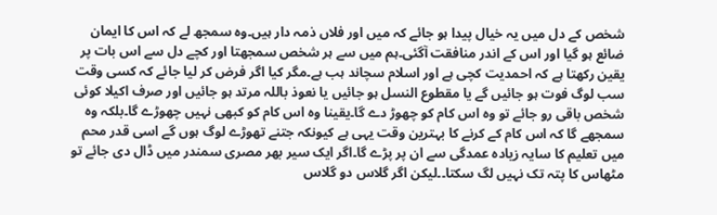شخص کے دل میں یہ خیال پیدا ہو جائے کہ میں اور فلاں ذمہ دار ہیں۔وہ سمجھ لے کہ اس کا ایمان ضائع ہو گیا اور اس کے اندر منافقت آگئی۔ہم میں سے ہر شخص سمجھتا اور کچے دل سے اس بات پر یقین رکھتا ہے کہ احمدیت کچی ہے اور اسلام سچاند ہب ہے۔مگر کیا اگر فرض کر لیا جائے کہ کسی وقت سب لوگ فوت ہو جائیں گے یا مقطوع النسل ہو جائیں یا نعوذ باللہ مرتد ہو جائیں اور صرف اکیلا کوئی شخص باقی رو جائے تو وہ اس کام کو چھوڑ دے گا۔یقینا وہ اس کام کو کبھی نہیں چھوڑے گا۔بلکہ وہ سمجھے گا کہ اس کام کے کرنے کا بہترین وقت یہی ہے کیونکہ جتنے تھوڑے لوگ ہوں گے اسی قدر محم میں تعلیم کا سایہ زیادہ عمدگی سے ان پر پڑے گا۔اگر ایک سیر بھر مصری سمندر میں ڈال دی جائے تو مٹھاس کا پتہ تک نہیں لگ سکتا۔۔لیکن اگر گلاس دو گلاس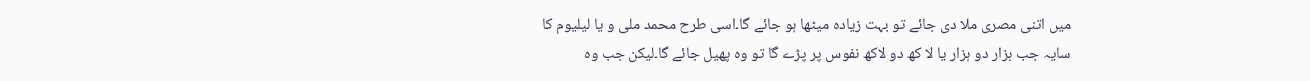میں اتنی مصری ملا دی جائے تو بہت زیادہ میٹھا ہو جائے گا۔اسی طرح محمد ملی و یا لیلیوم کا سایہ جب ہزار دو ہزار یا لا کھ دو لاکھ نفوس پر پڑے گا تو وہ پھیل جائے گا۔لیکن جب وہ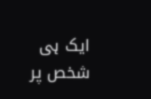ایک ہی شخص پر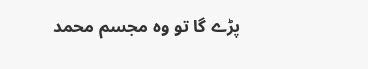پڑے گا تو وہ مجسم محمد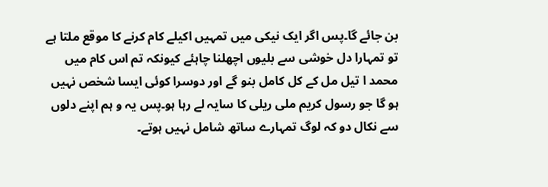بن جائے گا۔پس اگر ایک نیکی میں تمہیں اکیلے کام کرنے کا موقع ملتا ہے تو تمہارا دل خوشی سے بلیوں اچھلنا چاہئے کیونکہ تم اس کام میں محمد ا تیل مل کے کل کامل بنو گے اور دوسرا کوئی ایسا شخص نہیں ہو گا جو رسول کریم ملی ریلی کا سایہ لے رہا ہو۔پس یہ و ہم اپنے دلوں سے نکال دو کہ لوگ تمہارے ساتھ شامل نہیں ہوتے۔